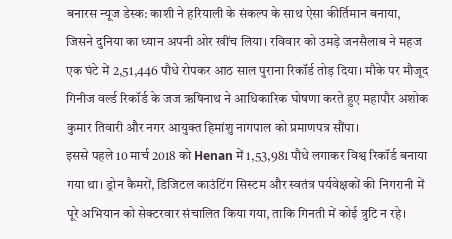बनारस न्यूज डेस्क: काशी ने हरियाली के संकल्प के साथ ऐसा कीर्तिमान बनाया, जिसने दुनिया का ध्यान अपनी ओर खींच लिया। रविवार को उमड़े जनसैलाब ने महज एक घंटे में 2,51,446 पौधे रोपकर आठ साल पुराना रिकॉर्ड तोड़ दिया। मौके पर मौजूद गिनीज वर्ल्ड रिकॉर्ड के जज ऋषिनाथ ने आधिकारिक घोषणा करते हुए महापौर अशोक कुमार तिवारी और नगर आयुक्त हिमांशु नागपाल को प्रमाणपत्र सौंपा।
इससे पहले 10 मार्च 2018 को Henan में 1,53,981 पौधे लगाकर विश्व रिकॉर्ड बनाया गया था। ड्रोन कैमरों, डिजिटल काउंटिंग सिस्टम और स्वतंत्र पर्यवेक्षकों की निगरानी में पूरे अभियान को सेक्टरवार संचालित किया गया, ताकि गिनती में कोई त्रुटि न रहे।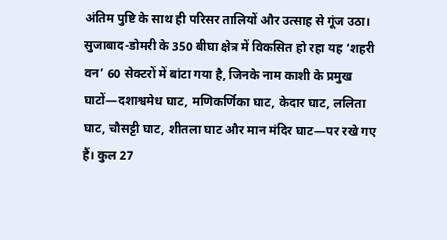अंतिम पुष्टि के साथ ही परिसर तालियों और उत्साह से गूंज उठा।
सुजाबाद-डोमरी के 350 बीघा क्षेत्र में विकसित हो रहा यह ‘शहरी वन’ 60 सेक्टरों में बांटा गया है, जिनके नाम काशी के प्रमुख घाटों—दशाश्वमेध घाट, मणिकर्णिका घाट, केदार घाट, ललिता घाट, चौसट्टी घाट, शीतला घाट और मान मंदिर घाट—पर रखे गए हैं। कुल 27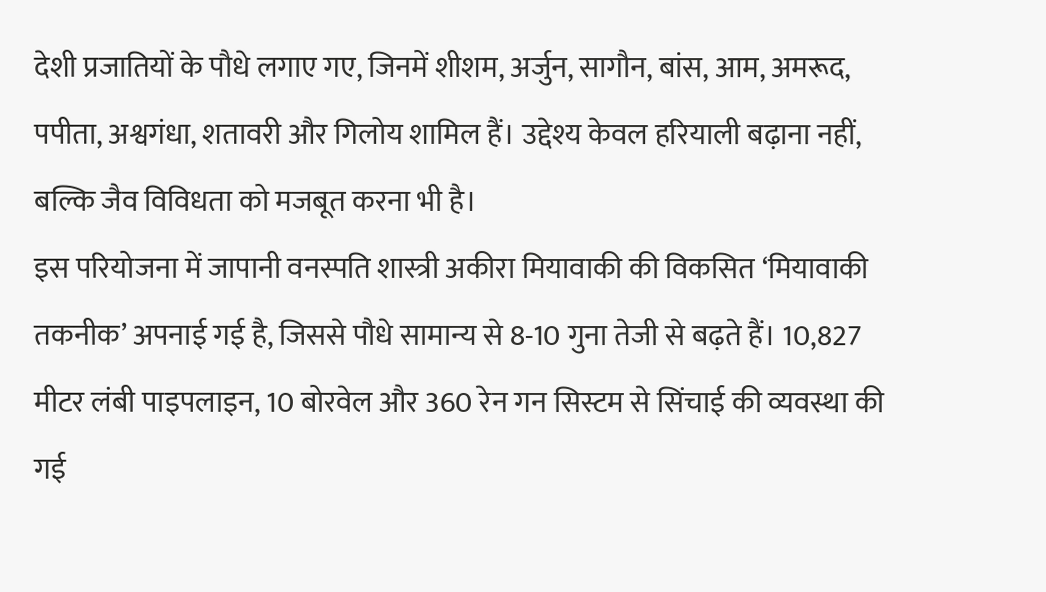देशी प्रजातियों के पौधे लगाए गए, जिनमें शीशम, अर्जुन, सागौन, बांस, आम, अमरूद, पपीता, अश्वगंधा, शतावरी और गिलोय शामिल हैं। उद्देश्य केवल हरियाली बढ़ाना नहीं, बल्कि जैव विविधता को मजबूत करना भी है।
इस परियोजना में जापानी वनस्पति शास्त्री अकीरा मियावाकी की विकसित ‘मियावाकी तकनीक’ अपनाई गई है, जिससे पौधे सामान्य से 8-10 गुना तेजी से बढ़ते हैं। 10,827 मीटर लंबी पाइपलाइन, 10 बोरवेल और 360 रेन गन सिस्टम से सिंचाई की व्यवस्था की गई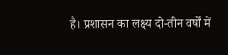है। प्रशासन का लक्ष्य दो-तीन वर्षों में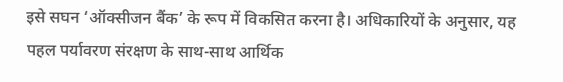इसे सघन ‘ऑक्सीजन बैंक’ के रूप में विकसित करना है। अधिकारियों के अनुसार, यह पहल पर्यावरण संरक्षण के साथ-साथ आर्थिक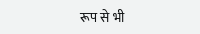रूप से भी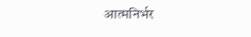आत्मनिर्भर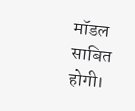मॉडल साबित होगी।